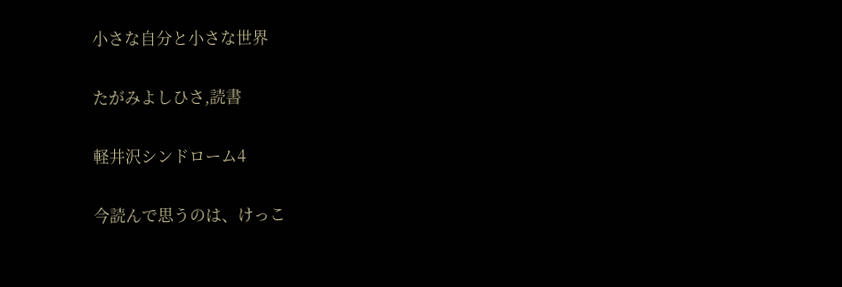小さな自分と小さな世界

たがみよしひさ,読書

軽井沢シンドローム4

今読んで思うのは、けっこ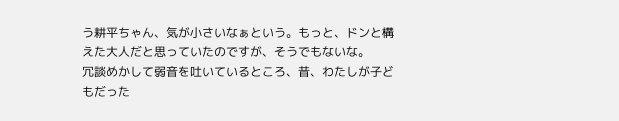う耕平ちゃん、気が小さいなぁという。もっと、ドンと構えた大人だと思っていたのですが、そうでもないな。
冗談めかして弱音を吐いているところ、昔、わたしが子どもだった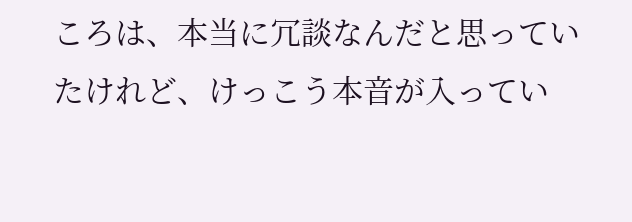ころは、本当に冗談なんだと思っていたけれど、けっこう本音が入ってい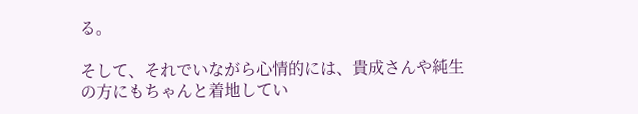る。

そして、それでいながら心情的には、貴成さんや純生の方にもちゃんと着地してい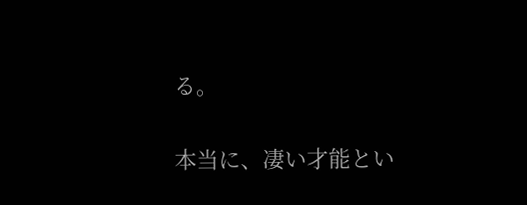る。

本当に、凄い才能とい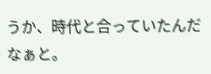うか、時代と合っていたんだなぁと。